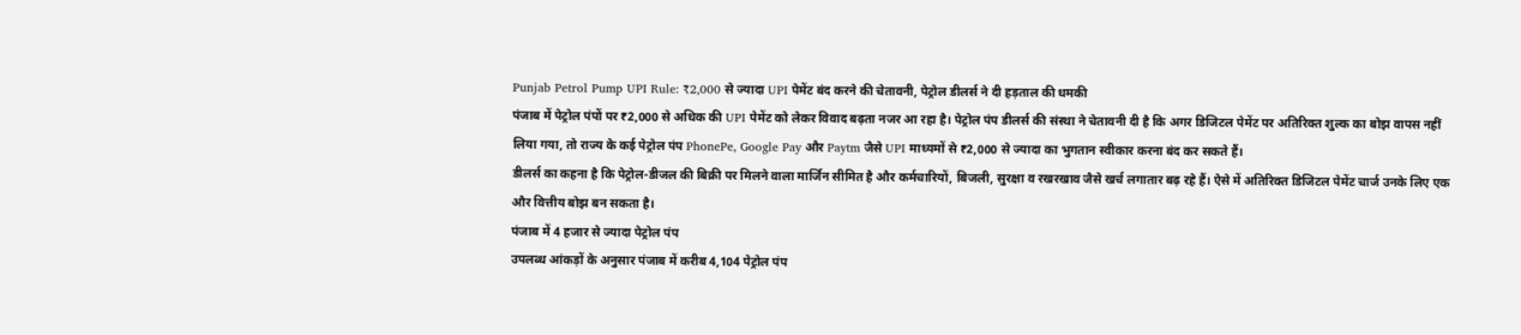Punjab Petrol Pump UPI Rule: ₹2,000 से ज्यादा UPI पेमेंट बंद करने की चेतावनी, पेट्रोल डीलर्स ने दी हड़ताल की धमकी
पंजाब में पेट्रोल पंपों पर ₹2,000 से अधिक की UPI पेमेंट को लेकर विवाद बढ़ता नजर आ रहा है। पेट्रोल पंप डीलर्स की संस्था ने चेतावनी दी है कि अगर डिजिटल पेमेंट पर अतिरिक्त शुल्क का बोझ वापस नहीं लिया गया, तो राज्य के कई पेट्रोल पंप PhonePe, Google Pay और Paytm जैसे UPI माध्यमों से ₹2,000 से ज्यादा का भुगतान स्वीकार करना बंद कर सकते हैं।
डीलर्स का कहना है कि पेट्रोल-डीजल की बिक्री पर मिलने वाला मार्जिन सीमित है और कर्मचारियों, बिजली, सुरक्षा व रखरखाव जैसे खर्च लगातार बढ़ रहे हैं। ऐसे में अतिरिक्त डिजिटल पेमेंट चार्ज उनके लिए एक और वित्तीय बोझ बन सकता है।
पंजाब में 4 हजार से ज्यादा पेट्रोल पंप
उपलब्ध आंकड़ों के अनुसार पंजाब में करीब 4,104 पेट्रोल पंप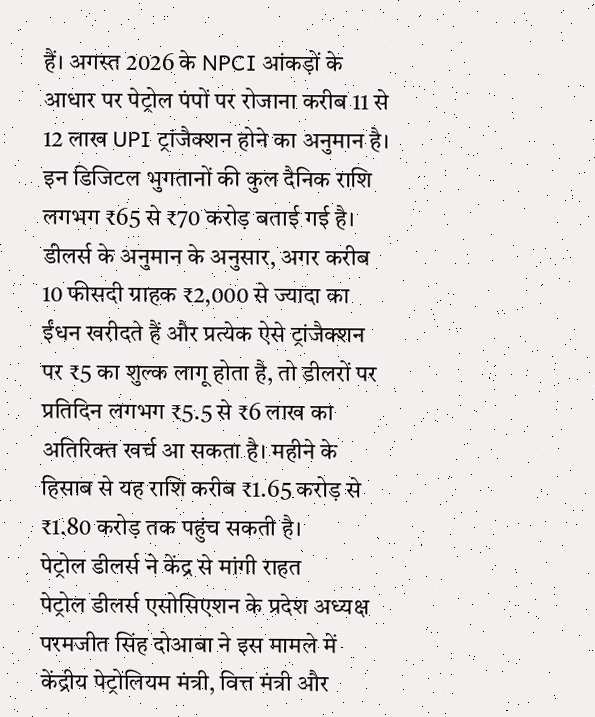हैं। अगस्त 2026 के NPCI आंकड़ों के आधार पर पेट्रोल पंपों पर रोजाना करीब 11 से 12 लाख UPI ट्रांजैक्शन होने का अनुमान है।
इन डिजिटल भुगतानों की कुल दैनिक राशि लगभग ₹65 से ₹70 करोड़ बताई गई है।
डीलर्स के अनुमान के अनुसार, अगर करीब 10 फीसदी ग्राहक ₹2,000 से ज्यादा का ईंधन खरीदते हैं और प्रत्येक ऐसे ट्रांजैक्शन पर ₹5 का शुल्क लागू होता है, तो डीलरों पर प्रतिदिन लगभग ₹5.5 से ₹6 लाख का अतिरिक्त खर्च आ सकता है। महीने के हिसाब से यह राशि करीब ₹1.65 करोड़ से ₹1.80 करोड़ तक पहुंच सकती है।
पेट्रोल डीलर्स ने केंद्र से मांगी राहत
पेट्रोल डीलर्स एसोसिएशन के प्रदेश अध्यक्ष परमजीत सिंह दोआबा ने इस मामले में केंद्रीय पेट्रोलियम मंत्री, वित्त मंत्री और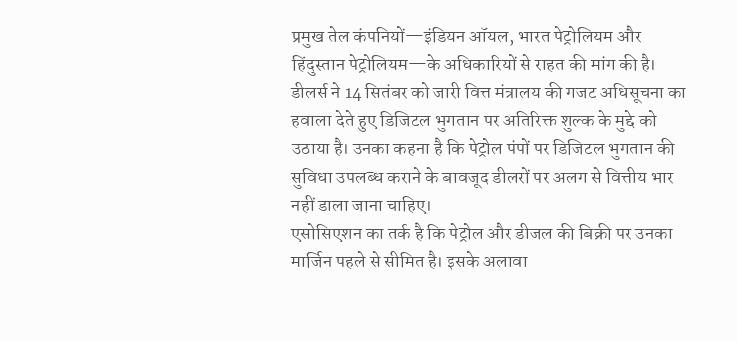प्रमुख तेल कंपनियों—इंडियन ऑयल, भारत पेट्रोलियम और हिंदुस्तान पेट्रोलियम—के अधिकारियों से राहत की मांग की है।
डीलर्स ने 14 सितंबर को जारी वित्त मंत्रालय की गजट अधिसूचना का हवाला देते हुए डिजिटल भुगतान पर अतिरिक्त शुल्क के मुद्दे को उठाया है। उनका कहना है कि पेट्रोल पंपों पर डिजिटल भुगतान की सुविधा उपलब्ध कराने के बावजूद डीलरों पर अलग से वित्तीय भार नहीं डाला जाना चाहिए।
एसोसिएशन का तर्क है कि पेट्रोल और डीजल की बिक्री पर उनका मार्जिन पहले से सीमित है। इसके अलावा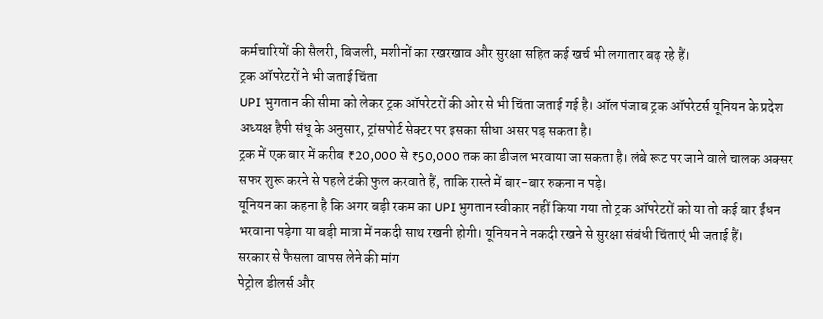कर्मचारियों की सैलरी, बिजली, मशीनों का रखरखाव और सुरक्षा सहित कई खर्च भी लगातार बढ़ रहे हैं।
ट्रक ऑपरेटरों ने भी जताई चिंता
UPI भुगतान की सीमा को लेकर ट्रक ऑपरेटरों की ओर से भी चिंता जताई गई है। ऑल पंजाब ट्रक ऑपरेटर्स यूनियन के प्रदेश अध्यक्ष हैपी संधू के अनुसार, ट्रांसपोर्ट सेक्टर पर इसका सीधा असर पड़ सकता है।
ट्रक में एक बार में करीब ₹20,000 से ₹50,000 तक का डीजल भरवाया जा सकता है। लंबे रूट पर जाने वाले चालक अक्सर सफर शुरू करने से पहले टंकी फुल करवाते हैं, ताकि रास्ते में बार-बार रुकना न पड़े।
यूनियन का कहना है कि अगर बड़ी रकम का UPI भुगतान स्वीकार नहीं किया गया तो ट्रक ऑपरेटरों को या तो कई बार ईंधन भरवाना पड़ेगा या बड़ी मात्रा में नकदी साथ रखनी होगी। यूनियन ने नकदी रखने से सुरक्षा संबंधी चिंताएं भी जताई हैं।
सरकार से फैसला वापस लेने की मांग
पेट्रोल डीलर्स और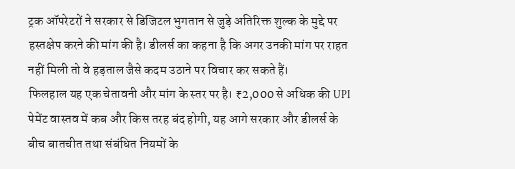ट्रक ऑपरेटरों ने सरकार से डिजिटल भुगतान से जुड़े अतिरिक्त शुल्क के मुद्दे पर हस्तक्षेप करने की मांग की है। डीलर्स का कहना है कि अगर उनकी मांग पर राहत नहीं मिली तो वे हड़ताल जैसे कदम उठाने पर विचार कर सकते हैं।
फिलहाल यह एक चेतावनी और मांग के स्तर पर है। ₹2,000 से अधिक की UPI पेमेंट वास्तव में कब और किस तरह बंद होगी, यह आगे सरकार और डीलर्स के बीच बातचीत तथा संबंधित नियमों के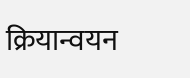क्रियान्वयन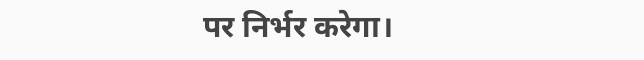पर निर्भर करेगा।